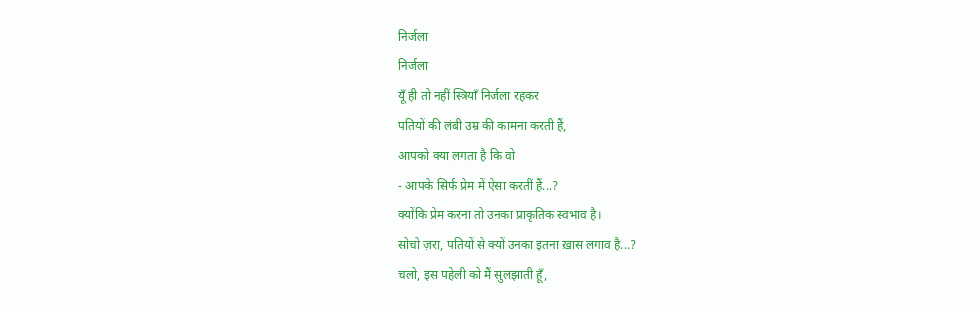निर्जला
निर्जला
यूँ ही तो नहीं स्त्रियाँ निर्जला रहकर
पतियों की लंबी उम्र की कामना करती हैं,
आपको क्या लगता है कि वो
- आपके सिर्फ प्रेम में ऐसा करतीं हैं...?
क्योंकि प्रेम करना तो उनका प्राकृतिक स्वभाव है।
सोचो ज़रा, पतियों से क्यों उनका इतना ख़ास लगाव है...?
चलो, इस पहेली को मैं सुलझाती हूँ,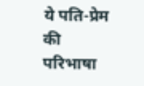ये पति-प्रेम की परिभाषा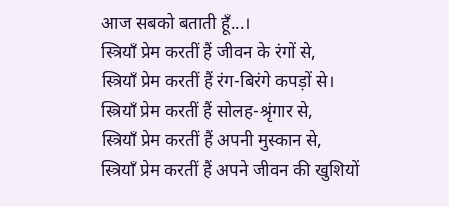आज सबको बताती हूँ...।
स्त्रियाँ प्रेम करतीं हैं जीवन के रंगों से,
स्त्रियाँ प्रेम करतीं हैं रंग-बिरंगे कपड़ों से।
स्त्रियाँ प्रेम करतीं हैं सोलह-श्रृंगार से,
स्त्रियाँ प्रेम करतीं हैं अपनी मुस्कान से,
स्त्रियाँ प्रेम करतीं हैं अपने जीवन की खुशियों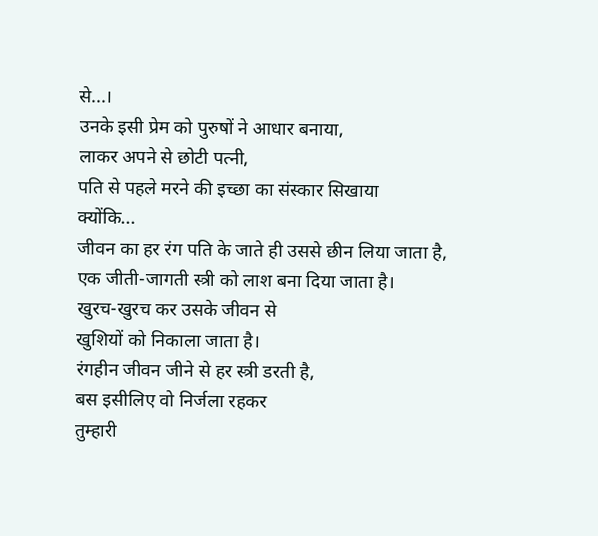से...।
उनके इसी प्रेम को पुरुषों ने आधार बनाया,
लाकर अपने से छोटी पत्नी,
पति से पहले मरने की इच्छा का संस्कार सिखाया
क्योंकि...
जीवन का हर रंग पति के जाते ही उससे छीन लिया जाता है,
एक जीती-जागती स्त्री को लाश बना दिया जाता है।
खुरच-खुरच कर उसके जीवन से
खुशियों को निकाला जाता है।
रंगहीन जीवन जीने से हर स्त्री डरती है,
बस इसीलिए वो निर्जला रहकर
तुम्हारी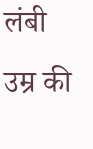लंबी उम्र की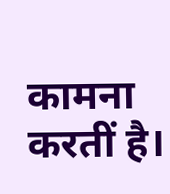कामना करतीं है।